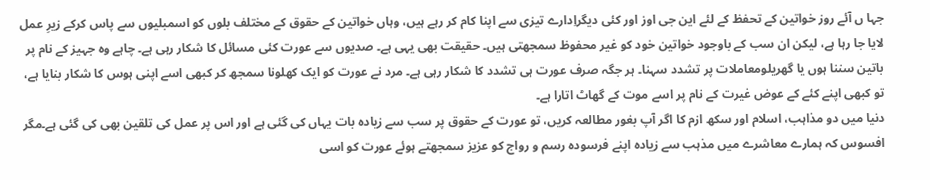جہا ں آئے روز خواتین کے تحفظ کے لئے این جی اوز اور کئی دیگراِدارے تیزی سے اپنا کام کر رہے ہیں، وہاں خواتین کے حقوق کے مختلف بلوں کو اسمبلیوں سے پاس کرکے زیرِ عمل لایا جا رہا ہے، لیکن ان سب کے باوجود خواتین خود کو غیر محفوظ سمجھتی ہیں۔ حقیقت بھی یہی ہے۔ صدیوں سے عورت کئی مسائل کا شکار رہی ہے۔ چاہے وہ جہیز کے نام پر باتین سننا ہوں یا گھریلومعاملات پر تشدد سہنا۔ ہر جگہ صرف عورت ہی تشدد کا شکار رہی ہے۔ مرد نے عورت کو ایک کھلونا سمجھ کر کبھی اسے اپنی ہوس کا شکار بنایا ہے، تو کبھی اپنے کئے کے عوض غیرت کے نام پر اسے موت کے گھاٹ اتارا ہے۔
دنیا میں دو مذاہب، اسلام اور سکھ ازم کا اگر آپ بغور مطالعہ کریں، تو عورت کے حقوق پر سب سے زیادہ بات یہاں کی گئی ہے اور اس پر عمل کی تلقین بھی کی گئی ہے۔مگر افسوس کہ ہمارے معاشرے میں مذہب سے زیادہ اپنے فرسودہ رسم و رواج کو عزیز سمجھتے ہوئے عورت کو اسی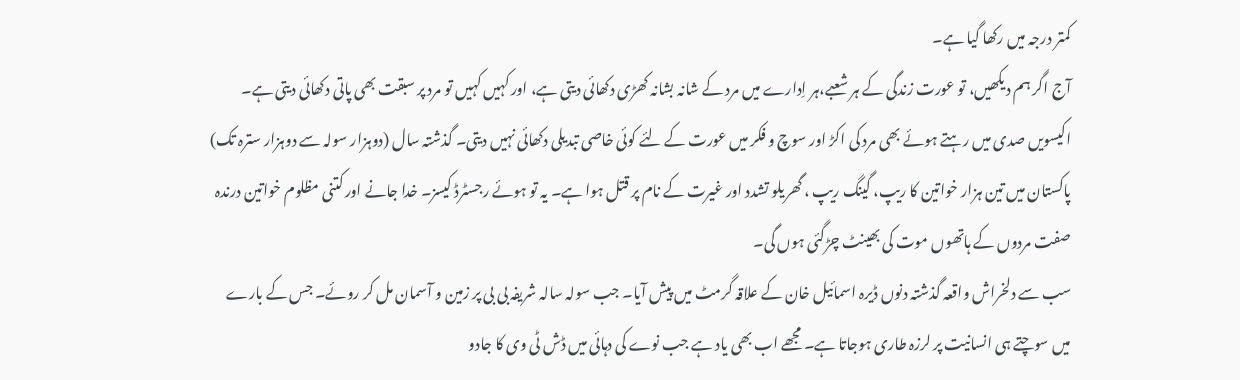کمتر درجہ میں رکھا گیا ہے۔
آج اگر ہم دیکھیں، تو عورت زندگی کے ہر شعبے،ہر اِدارے میں مرد کے شانہ بشانہ کھڑی دکھائی دیتی ہے، اور کہیں کہیں تو مرد پر سبقت بھی پاتی دکھائی دیتی ہے۔ اکیسویں صدی میں رہتے ہوئے بھی مرد کی اکڑ اور سوچ و فکر میں عورت کے لئے کوئی خاصی تبدیلی دکھائی نہیں دیتی۔ گذشتہ سال (دوہزار سولہ سے دوہزار سترہ تک) پاکستان میں تین ہزار خواتین کا ریپ، گینگ ریپ ، گھریلو تشدد اور غیرت کے نام پر قتل ہوا ہے۔ یہ تو ہوئے رجسٹرڈ کیسز۔ خدا جانے اور کتنی مظلوم خواتین درندہ صفت مردوں کے ہاتھوں موت کی بھینٹ چڑگئی ہوں گی۔
سب سے دلخراش واقعہ گذشتہ دنوں ڈیرہ اسمائیل خان کے علاقہ گرمٹ میں پیش آیا۔ جب سولہ سالہ شریفہ بی بی پر زمین و آسمان مل کر روئے۔ جس کے بارے میں سوچتے ہی انسانیت پر لرزہ طاری ہوجاتا ہے۔ مجھے اب بھی یاد ہے جب نوے کی دہائی میں ڈش ٹی وی کا جادو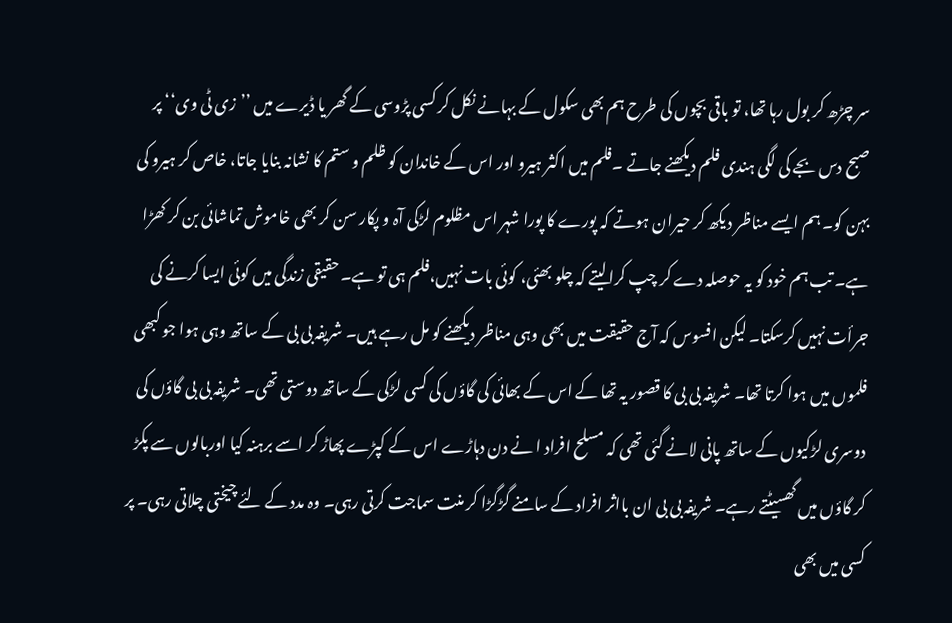سر چڑھ کر بول رہا تھا، تو باقی بچوں کی طرح ہم بھی سکول کے بہانے نکل کر کسی پڑوسی کے گھر یا ڈیرے میں ’’زی ٹی وی‘‘ پر صبح دس بجے کی لگی ہندی فلم دیکھنے جاتے ۔فلم میں اکثر ہیرو اور اس کے خاندان کو ظلم و ستم کا نشانہ بنایا جاتا، خاص کر ہیرو کی بہن کو۔ ہم ایسے مناظر دیکھ کر حیران ہوتے کہ پورے کا پورا شہر اس مظلوم لڑکی آہ و پکار سن کر بھی خاموش تماشائی بن کر کھڑا ہے۔ تب ہم خود کو یہ حوصلہ دے کر چپ کرالیتے کہ چلو بھئی، کوئی بات نہیں،فلم ہی تو ہے۔ حقیقی زندگی میں کوئی ایسا کرنے کی جرأت نہیں کرسکتا۔ لیکن افسوس کہ آج حقیقت میں بھی وہی مناظر دیکھنے کو مل رہے ہیں۔ شریفہ بی بی کے ساتھ وہی ہوا جو کبھی فلموں میں ہوا کرتا تھا۔ شریفہ بی بی کا قصور یہ تھا کے اس کے بھائی کی گاؤں کی کسی لڑکی کے ساتھ دوستی تھی۔ شریفہ بی بی گاؤں کی دوسری لڑکیوں کے ساتھ پانی لانے گئی تھی کہ مسلح افراد ا نے دن دہاڑے اس کے کپڑے پھاڑ کر اسے برہنہ کیا اوربالوں سے پکڑ کر گاؤں میں گھسیٹتے رہے۔ شریفہ بی بی ان بااثر افراد کے سامنے گڑگڑا کر منت سماجت کرتی رہی۔ وہ مدد کے لئے چیختی چلاتی رہی۔ پر کسی میں بھی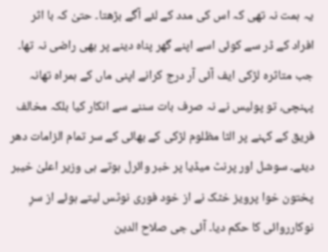یہ ہمت نہ تھی کہ اس کی مدد کے لئے آگے بڑھتا۔ حتیٰ کہ با اثر افراد کے ڈر سے کوئی اسے اپنے گھر پناہ دینے پر بھی راضی نہ تھا۔ جب متاثرہ لڑکی ایف آئی آر درج کرانے اپنی ماں کے ہمراہ تھانہ پہنچی، تو پولیس نے نہ صرف بات سننے سے انکار کیا بلکہ مخالف فریق کے کہنے پر الٹا مظلوم لڑکی کے بھائی کے سر تمام الزامات دھر دیئے۔ سوشل اور پرنٹ میڈیا پر خبر وائرل ہوتے ہی وزیر اعلیٰ خیبر پختون خوا پرویز خٹک نے از خود فوری نوٹس لیتے ہوئے از سرِ نوکارروائی کا حکم دیا۔ آئی جی صلاح الدین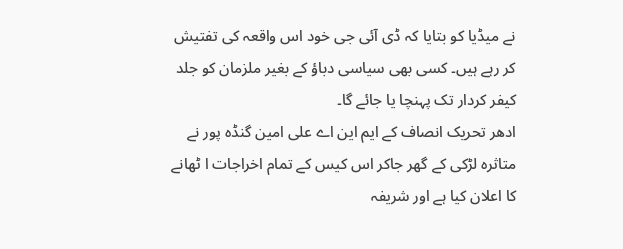نے میڈیا کو بتایا کہ ڈی آئی جی خود اس واقعہ کی تفتیش کر رہے ہیں۔ کسی بھی سیاسی دباؤ کے بغیر ملزمان کو جلد کیفر کردار تک پہنچا یا جائے گا۔
ادھر تحریک انصاف کے ایم این اے علی امین گنڈہ پور نے متاثرہ لڑکی کے گھر جاکر اس کیس کے تمام اخراجات ا ٹھانے کا اعلان کیا ہے اور شریفہ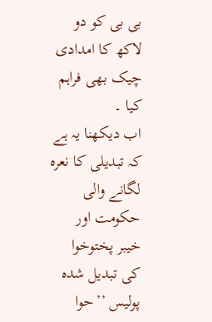بی بی کو دو لاکھ کا امدادی چیک بھی فراہم کیا ۔
اب دیکھنا یہ ہے کہ تبدیلی کا نعرہ لگانے والی حکومت اور خیبر پختوخوا کی تبدیل شدہ پولیس ’’حوا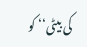کی بیٹی‘‘ کو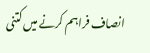انصاف فراہم کرنے میں کتنی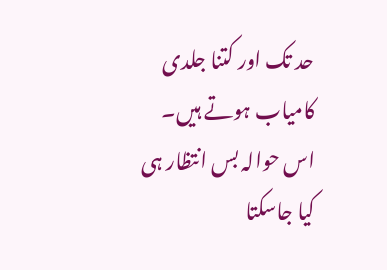حد تک اور کتنا جلدی کامیاب ہوتے ہیں۔
اس حوالہ بس انتظار ہی کیا جاسکتا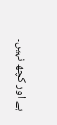ہے اور کچھ نہیں۔